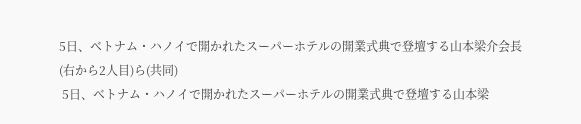5日、ベトナム・ハノイで開かれたスーパーホテルの開業式典で登壇する山本梁介会長(右から2人目)ら(共同)
 5日、ベトナム・ハノイで開かれたスーパーホテルの開業式典で登壇する山本梁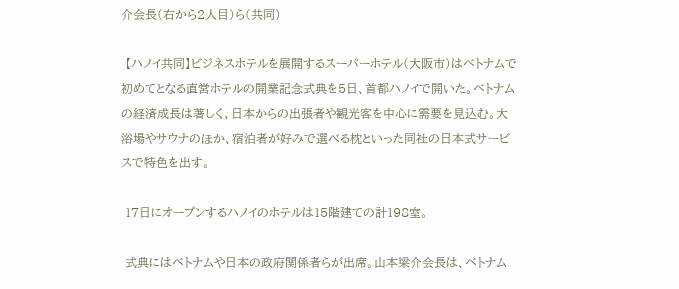介会長(右から2人目)ら(共同)

 【ハノイ共同】ビジネスホテルを展開するスーパーホテル(大阪市)はベトナムで初めてとなる直営ホテルの開業記念式典を5日、首都ハノイで開いた。ベトナムの経済成長は著しく、日本からの出張者や観光客を中心に需要を見込む。大浴場やサウナのほか、宿泊者が好みで選べる枕といった同社の日本式サービスで特色を出す。

 17日にオープンするハノイのホテルは15階建ての計198室。

 式典にはベトナムや日本の政府関係者らが出席。山本梁介会長は、ベトナム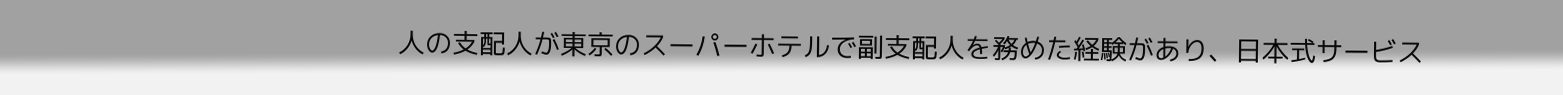人の支配人が東京のスーパーホテルで副支配人を務めた経験があり、日本式サービス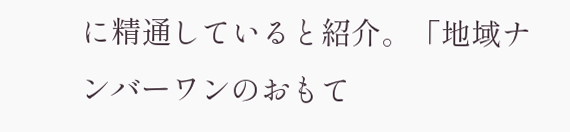に精通していると紹介。「地域ナンバーワンのおもて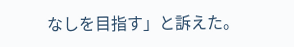なしを目指す」と訴えた。